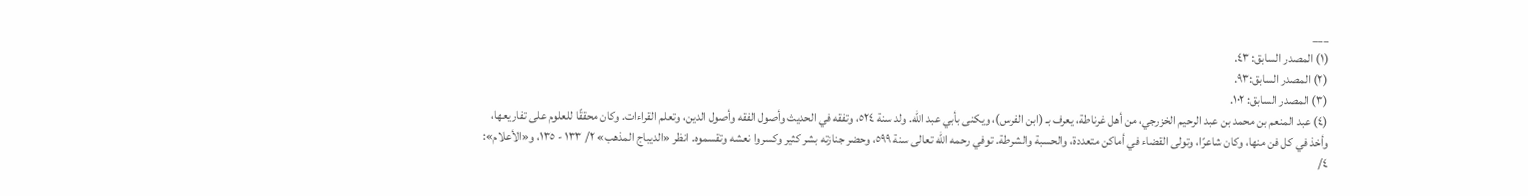___
(١) المصدر السابق: ٤٣.
(٢) المصدر السابق:٩٣.
(٣) المصدر السابق: ١٠٢.
(٤) عبد المنعم بن محمد بن عبد الرحيم الخزرجي، من أهل غرناطة، يعرف بـ (ابن الفرس)، ويكنى بأبي عبد الله. ولد سنة ٥٢٤، وتفقه في الحديث وأصول الفقه وأصول الدين، وتعلم القراءات. وكان محققًا للعلوم على تفاريعها، وأخذ في كل فن منها، وكان شاعرًا، وتولى القضاء في أماكن متعددة، والحسبة والشرطة. توفي رحمه الله تعالى سنة ٥٩٩، وحضر جنازته بشر كثير وكسروا نعشه وتقسموه. انظر «الديباج المذهب» ٢/ ١٣٣ - ١٣٥، و«الأعلام»: ٤/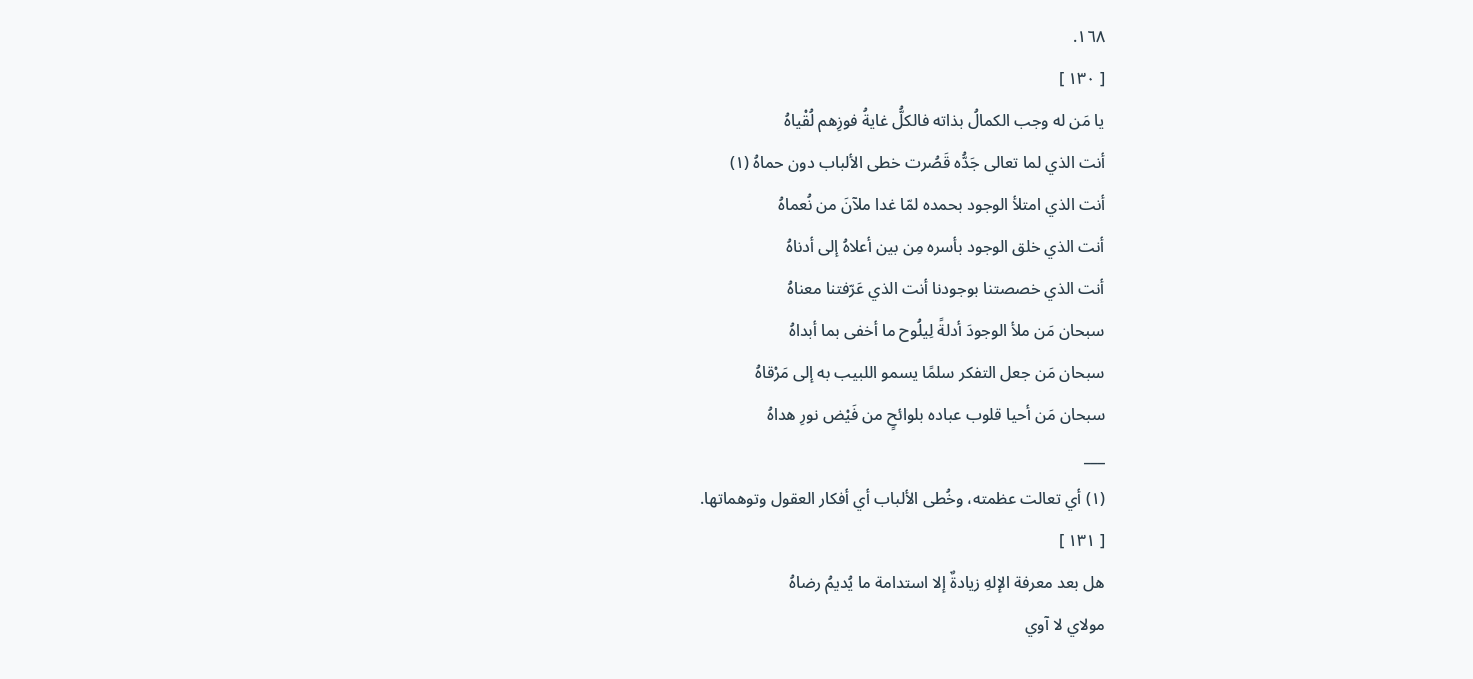١٦٨.
[ ١٣٠ ]
يا مَن له وجب الكمالُ بذاته فالكلُّ غايةُ فوزِهم لُقْياهُ
أنت الذي لما تعالى جَدُّه قَصُرت خطى الألباب دون حماهُ (١)
أنت الذي امتلأ الوجود بحمده لمّا غدا ملآنَ من نُعماهُ
أنت الذي خلق الوجود بأسره مِن بين أعلاهُ إلى أدناهُ
أنت الذي خصصتنا بوجودنا أنت الذي عَرّفتنا معناهُ
سبحان مَن ملأ الوجودَ أدلةً لِيلُوح ما أخفى بما أبداهُ
سبحان مَن جعل التفكر سلمًا يسمو اللبيب به إلى مَرْقاهُ
سبحان مَن أحيا قلوب عباده بلوائحٍ من فَيْض نورِ هداهُ
___
(١) أي تعالت عظمته، وخُطى الألباب أي أفكار العقول وتوهماتها.
[ ١٣١ ]
هل بعد معرفة الإلهِ زيادةٌ إلا استدامة ما يُديمُ رضاهُ
مولاي لا آوي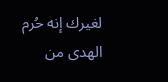لغيرك إنه حُرم الهدى من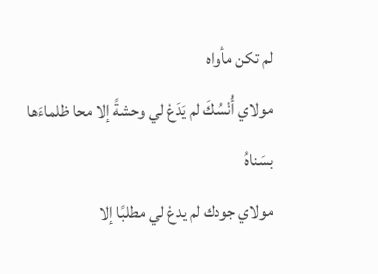لم تكن مأواه
مولاي أُنْسُكَ لم يَدَعْ لي وحشةً إلا محا ظلماءَها بسَناهُ
مولاي جودك لم يدعْ لي مطلبًا إلا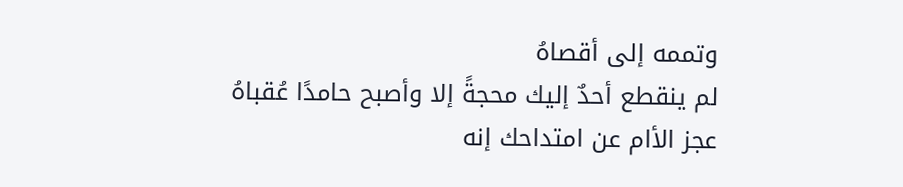وتممه إلى أقصاهُ
لم ينقطع أحدٌ إليك محجةً إلا وأصبح حامدًا عُقباهُ
عجز الأام عن امتداحك إنه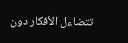تتضاءل الأفكار دون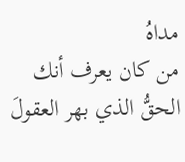مداهُ
من كان يعرف أنك الحقُّ الذي بهر العقولَ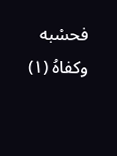فحسْبه وكفاهُ (١)